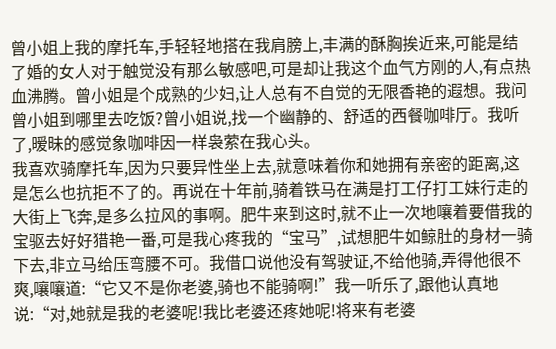曾小姐上我的摩托车,手轻轻地搭在我肩膀上,丰满的酥胸挨近来,可能是结了婚的女人对于触觉没有那么敏感吧,可是却让我这个血气方刚的人,有点热血沸腾。曾小姐是个成熟的少妇,让人总有不自觉的无限香艳的遐想。我问曾小姐到哪里去吃饭?曾小姐说,找一个幽静的、舒适的西餐咖啡厅。我听了,暧昧的感觉象咖啡因一样袅萦在我心头。
我喜欢骑摩托车,因为只要异性坐上去,就意味着你和她拥有亲密的距离,这是怎么也抗拒不了的。再说在十年前,骑着铁马在满是打工仔打工妹行走的大街上飞奔,是多么拉风的事啊。肥牛来到这时,就不止一次地嚷着要借我的宝驱去好好猎艳一番,可是我心疼我的“宝马”,试想肥牛如鲸肚的身材一骑下去,非立马给压弯腰不可。我借口说他没有驾驶证,不给他骑,弄得他很不爽,嚷嚷道:“它又不是你老婆,骑也不能骑啊!”我一听乐了,跟他认真地说:“对,她就是我的老婆呢!我比老婆还疼她呢!将来有老婆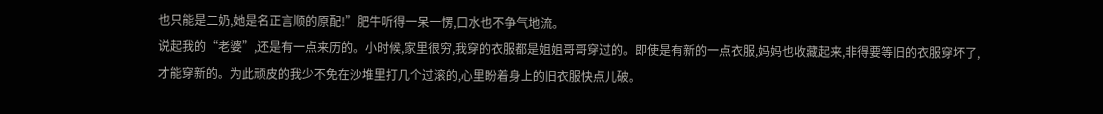也只能是二奶,她是名正言顺的原配!”肥牛听得一呆一愣,口水也不争气地流。
说起我的“老婆”,还是有一点来历的。小时候,家里很穷,我穿的衣服都是姐姐哥哥穿过的。即使是有新的一点衣服,妈妈也收藏起来,非得要等旧的衣服穿坏了,才能穿新的。为此顽皮的我少不免在沙堆里打几个过滚的,心里盼着身上的旧衣服快点儿破。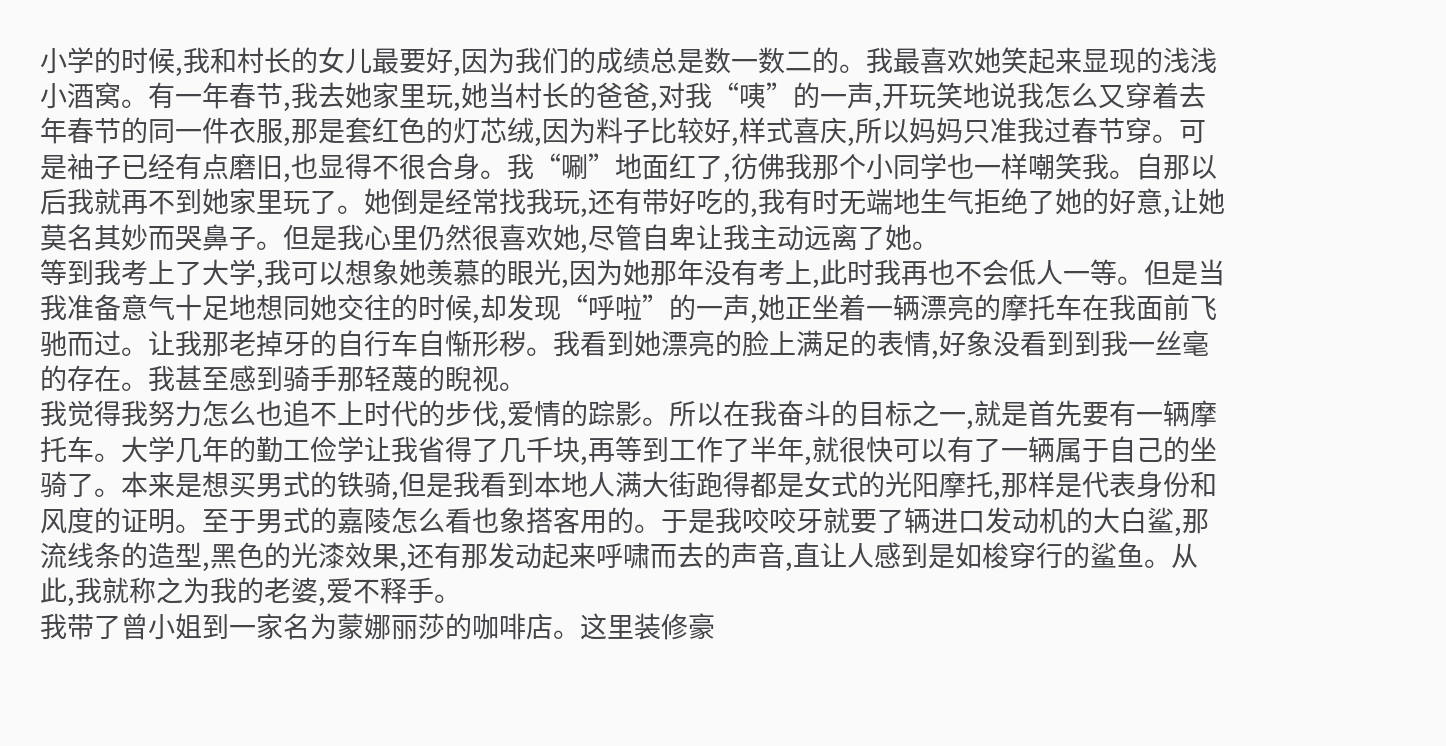小学的时候,我和村长的女儿最要好,因为我们的成绩总是数一数二的。我最喜欢她笑起来显现的浅浅小酒窝。有一年春节,我去她家里玩,她当村长的爸爸,对我“咦”的一声,开玩笑地说我怎么又穿着去年春节的同一件衣服,那是套红色的灯芯绒,因为料子比较好,样式喜庆,所以妈妈只准我过春节穿。可是袖子已经有点磨旧,也显得不很合身。我“唰”地面红了,彷佛我那个小同学也一样嘲笑我。自那以后我就再不到她家里玩了。她倒是经常找我玩,还有带好吃的,我有时无端地生气拒绝了她的好意,让她莫名其妙而哭鼻子。但是我心里仍然很喜欢她,尽管自卑让我主动远离了她。
等到我考上了大学,我可以想象她羡慕的眼光,因为她那年没有考上,此时我再也不会低人一等。但是当我准备意气十足地想同她交往的时候,却发现“呼啦”的一声,她正坐着一辆漂亮的摩托车在我面前飞驰而过。让我那老掉牙的自行车自惭形秽。我看到她漂亮的脸上满足的表情,好象没看到到我一丝毫的存在。我甚至感到骑手那轻蔑的睨视。
我觉得我努力怎么也追不上时代的步伐,爱情的踪影。所以在我奋斗的目标之一,就是首先要有一辆摩托车。大学几年的勤工俭学让我省得了几千块,再等到工作了半年,就很快可以有了一辆属于自己的坐骑了。本来是想买男式的铁骑,但是我看到本地人满大街跑得都是女式的光阳摩托,那样是代表身份和风度的证明。至于男式的嘉陵怎么看也象搭客用的。于是我咬咬牙就要了辆进口发动机的大白鲨,那流线条的造型,黑色的光漆效果,还有那发动起来呼啸而去的声音,直让人感到是如梭穿行的鲨鱼。从此,我就称之为我的老婆,爱不释手。
我带了曾小姐到一家名为蒙娜丽莎的咖啡店。这里装修豪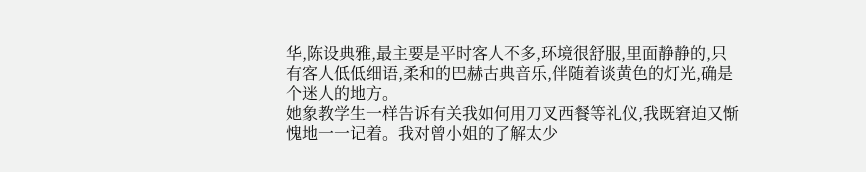华,陈设典雅,最主要是平时客人不多,环境很舒服,里面静静的,只有客人低低细语,柔和的巴赫古典音乐,伴随着谈黄色的灯光,确是个迷人的地方。
她象教学生一样告诉有关我如何用刀叉西餐等礼仪,我既窘迫又惭愧地一一记着。我对曾小姐的了解太少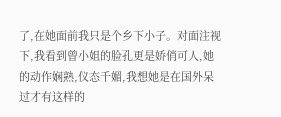了,在她面前我只是个乡下小子。对面注视下,我看到曾小姐的脸孔更是娇俏可人,她的动作娴熟,仪态千媚,我想她是在国外呆过才有这样的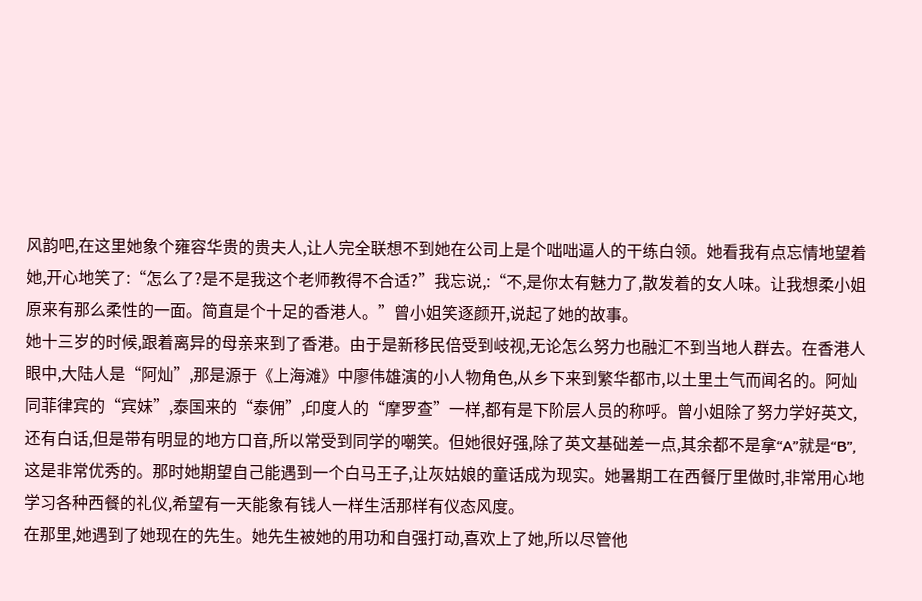风韵吧,在这里她象个雍容华贵的贵夫人,让人完全联想不到她在公司上是个咄咄逼人的干练白领。她看我有点忘情地望着她,开心地笑了:“怎么了?是不是我这个老师教得不合适?”我忘说,:“不,是你太有魅力了,散发着的女人味。让我想柔小姐原来有那么柔性的一面。简直是个十足的香港人。”曾小姐笑逐颜开,说起了她的故事。
她十三岁的时候,跟着离异的母亲来到了香港。由于是新移民倍受到岐视,无论怎么努力也融汇不到当地人群去。在香港人眼中,大陆人是“阿灿”,那是源于《上海滩》中廖伟雄演的小人物角色,从乡下来到繁华都市,以土里土气而闻名的。阿灿同菲律宾的“宾妹”,泰国来的“泰佣”,印度人的“摩罗查”一样,都有是下阶层人员的称呼。曾小姐除了努力学好英文,还有白话,但是带有明显的地方口音,所以常受到同学的嘲笑。但她很好强,除了英文基础差一点,其余都不是拿“A”就是“B”,这是非常优秀的。那时她期望自己能遇到一个白马王子,让灰姑娘的童话成为现实。她暑期工在西餐厅里做时,非常用心地学习各种西餐的礼仪,希望有一天能象有钱人一样生活那样有仪态风度。
在那里,她遇到了她现在的先生。她先生被她的用功和自强打动,喜欢上了她,所以尽管他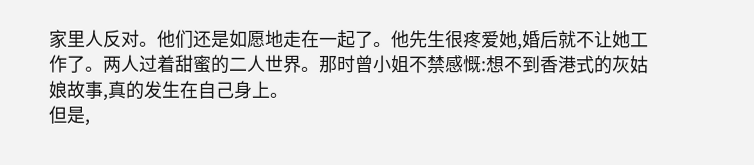家里人反对。他们还是如愿地走在一起了。他先生很疼爱她,婚后就不让她工作了。两人过着甜蜜的二人世界。那时曾小姐不禁感慨:想不到香港式的灰姑娘故事,真的发生在自己身上。
但是,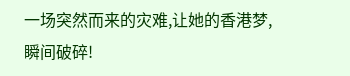一场突然而来的灾难,让她的香港梦,瞬间破碎!